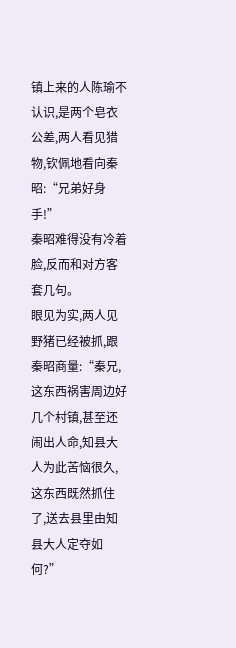镇上来的人陈瑜不认识,是两个皂衣公差,两人看见猎物,钦佩地看向秦昭:“兄弟好身手!”
秦昭难得没有冷着脸,反而和对方客套几句。
眼见为实,两人见野猪已经被抓,跟秦昭商量:“秦兄,这东西祸害周边好几个村镇,甚至还闹出人命,知县大人为此苦恼很久,这东西既然抓住了,送去县里由知县大人定夺如何?”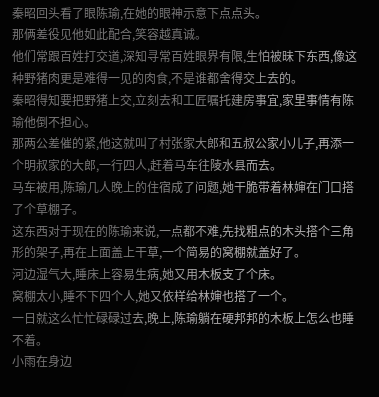秦昭回头看了眼陈瑜,在她的眼神示意下点点头。
那俩差役见他如此配合,笑容越真诚。
他们常跟百姓打交道,深知寻常百姓眼界有限,生怕被昧下东西,像这种野猪肉更是难得一见的肉食,不是谁都舍得交上去的。
秦昭得知要把野猪上交,立刻去和工匠嘱托建房事宜,家里事情有陈瑜他倒不担心。
那两公差催的紧,他这就叫了村张家大郎和五叔公家小儿子,再添一个明叔家的大郎,一行四人,赶着马车往陵水县而去。
马车被用,陈瑜几人晚上的住宿成了问题,她干脆带着林婶在门口搭了个草棚子。
这东西对于现在的陈瑜来说,一点都不难,先找粗点的木头搭个三角形的架子,再在上面盖上干草,一个简易的窝棚就盖好了。
河边湿气大,睡床上容易生病,她又用木板支了个床。
窝棚太小,睡不下四个人,她又依样给林婶也搭了一个。
一日就这么忙忙碌碌过去,晚上,陈瑜躺在硬邦邦的木板上怎么也睡不着。
小雨在身边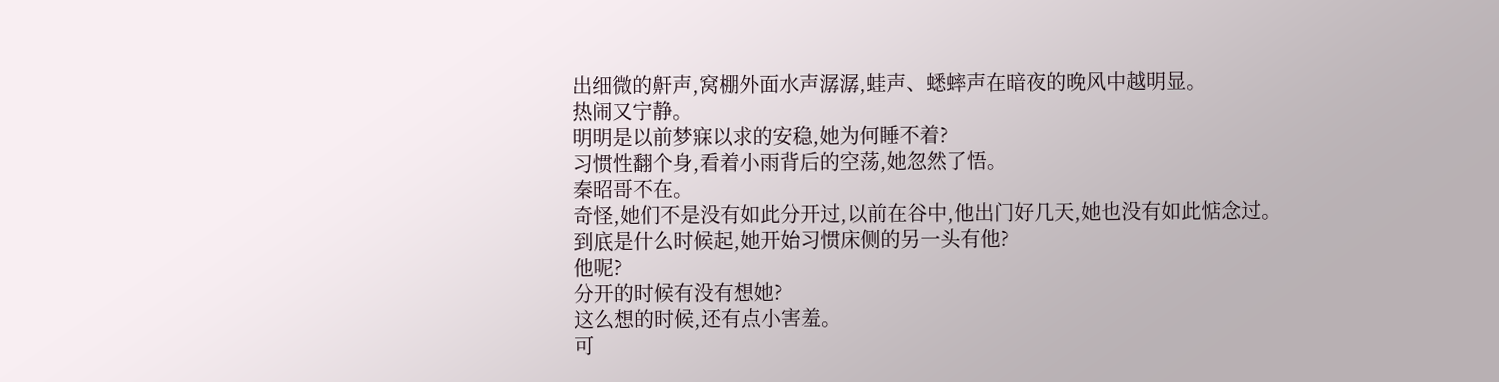出细微的鼾声,窝棚外面水声潺潺,蛙声、蟋蟀声在暗夜的晚风中越明显。
热闹又宁静。
明明是以前梦寐以求的安稳,她为何睡不着?
习惯性翻个身,看着小雨背后的空荡,她忽然了悟。
秦昭哥不在。
奇怪,她们不是没有如此分开过,以前在谷中,他出门好几天,她也没有如此惦念过。
到底是什么时候起,她开始习惯床侧的另一头有他?
他呢?
分开的时候有没有想她?
这么想的时候,还有点小害羞。
可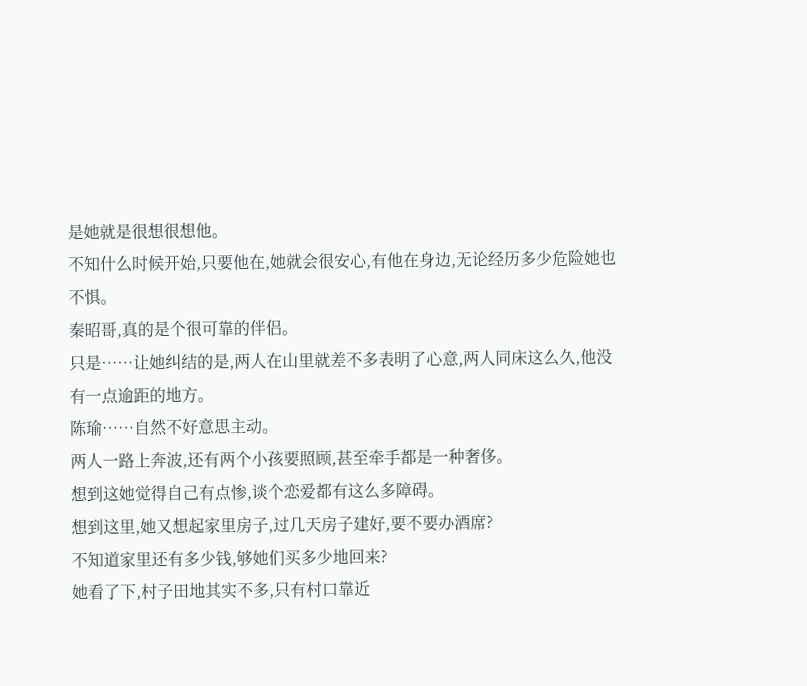是她就是很想很想他。
不知什么时候开始,只要他在,她就会很安心,有他在身边,无论经历多少危险她也不惧。
秦昭哥,真的是个很可靠的伴侣。
只是……让她纠结的是,两人在山里就差不多表明了心意,两人同床这么久,他没有一点逾距的地方。
陈瑜……自然不好意思主动。
两人一路上奔波,还有两个小孩要照顾,甚至牵手都是一种奢侈。
想到这她觉得自己有点惨,谈个恋爱都有这么多障碍。
想到这里,她又想起家里房子,过几天房子建好,要不要办酒席?
不知道家里还有多少钱,够她们买多少地回来?
她看了下,村子田地其实不多,只有村口靠近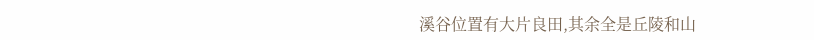溪谷位置有大片良田,其余全是丘陵和山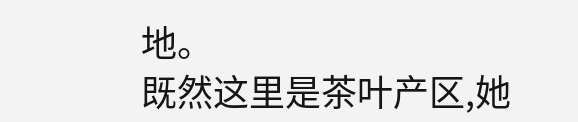地。
既然这里是茶叶产区,她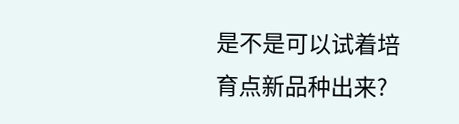是不是可以试着培育点新品种出来?